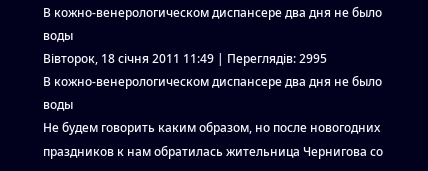В кожно-венерологическом диспансере два дня не было воды
Вівторок, 18 січня 2011 11:49 | Переглядів: 2995
В кожно-венерологическом диспансере два дня не было воды
Не будем говорить каким образом, но после новогодних праздников к нам обратилась жительница Чернигова со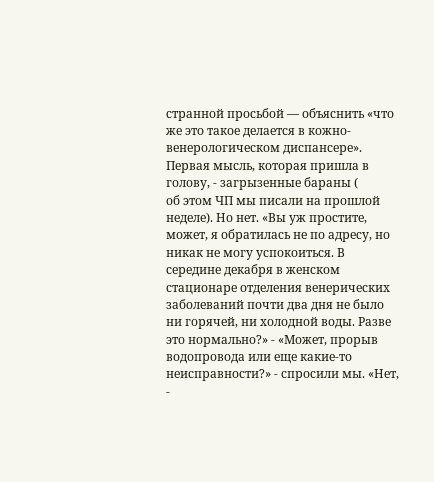странной просьбой — объяснить «что же это такое делается в кожно-венерологическом диспансере». Первая мысль, которая пришла в голову, - загрызенные бараны (
об этом ЧП мы писали на прошлой неделе). Но нет. «Вы уж простите, может, я обратилась не по адресу, но никак не могу успокоиться. В середине декабря в женском стационаре отделения венерических заболеваний почти два дня не было ни горячей, ни холодной воды. Разве это нормально?» - «Может, прорыв водопровода или еще какие-то неисправности?» - спросили мы. «Нет, -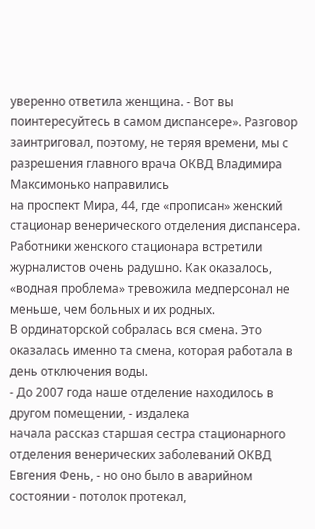уверенно ответила женщина. - Вот вы поинтересуйтесь в самом диспансере». Разговор заинтриговал, поэтому, не теряя времени, мы с разрешения главного врача ОКВД Владимира Максимонько направились
на проспект Мира, 44, где «прописан» женский стационар венерического отделения диспансера. Работники женского стационара встретили журналистов очень радушно. Как оказалось, «водная проблема» тревожила медперсонал не меньше, чем больных и их родных.
В ординаторской собралась вся смена. Это оказалась именно та смена, которая работала в день отключения воды.
- До 2007 года наше отделение находилось в другом помещении, - издалека
начала рассказ старшая сестра стационарного отделения венерических заболеваний ОКВД Евгения Фень, - но оно было в аварийном состоянии - потолок протекал,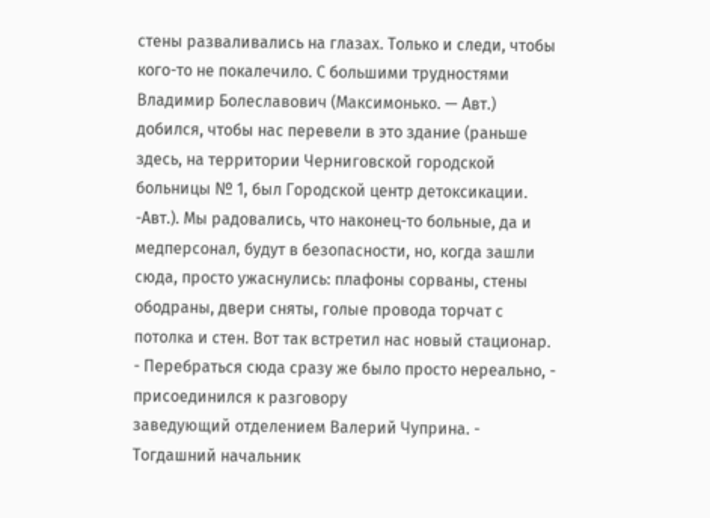стены разваливались на глазах. Только и следи, чтобы кого-то не покалечило. С большими трудностями
Владимир Болеславович (Максимонько. — Авт.) добился, чтобы нас перевели в это здание (раньше здесь, на территории Черниговской городской больницы № 1, был Городской центр детоксикации. -Авт.). Мы радовались, что наконец-то больные, да и медперсонал, будут в безопасности, но, когда зашли сюда, просто ужаснулись: плафоны сорваны, стены ободраны, двери сняты, голые провода торчат с потолка и стен. Вот так встретил нас новый стационар.
- Перебраться сюда сразу же было просто нереально, - присоединился к разговору
заведующий отделением Валерий Чуприна. - Тогдашний начальник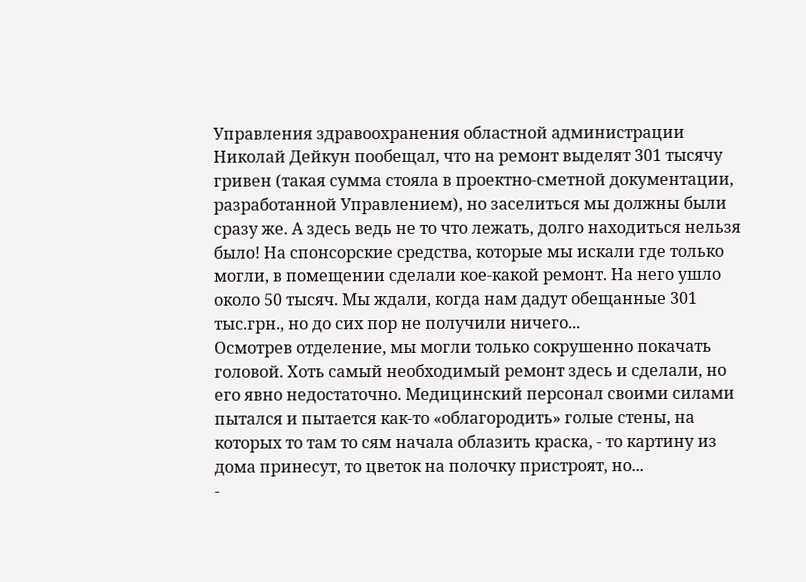Управления здравоохранения областной администрации Николай Дейкун пообещал, что на ремонт выделят 301 тысячу гривен (такая сумма стояла в проектно-сметной документации, разработанной Управлением), но заселиться мы должны были сразу же. А здесь ведь не то что лежать, долго находиться нельзя было! На спонсорские средства, которые мы искали где только могли, в помещении сделали кое-какой ремонт. На него ушло около 50 тысяч. Мы ждали, когда нам дадут обещанные 301 тыс.грн., но до сих пор не получили ничего...
Осмотрев отделение, мы могли только сокрушенно покачать головой. Хоть самый необходимый ремонт здесь и сделали, но его явно недостаточно. Медицинский персонал своими силами пытался и пытается как-то «облагородить» голые стены, на которых то там то сям начала облазить краска, - то картину из дома принесут, то цветок на полочку пристроят, но...
-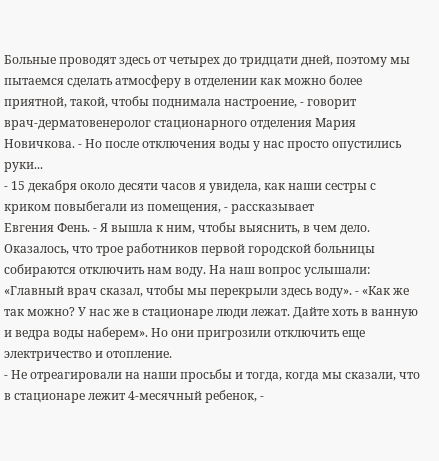Больные проводят здесь от четырех до тридцати дней, поэтому мы пытаемся сделать атмосферу в отделении как можно более приятной, такой, чтобы поднимала настроение, - говорит
врач-дерматовенеролог стационарного отделения Мария Новичкова. - Но после отключения воды у нас просто опустились руки...
- 15 декабря около десяти часов я увидела, как наши сестры с криком повыбегали из помещения, - рассказывает
Евгения Фень. - Я вышла к ним, чтобы выяснить, в чем дело. Оказалось, что трое работников первой городской больницы собираются отключить нам воду. На наш вопрос услышали: «Главный врач сказал, чтобы мы перекрыли здесь воду». - «Как же так можно? У нас же в стационаре люди лежат. Дайте хоть в ванную и ведра воды наберем». Но они пригрозили отключить еще электричество и отопление.
- Не отреагировали на наши просьбы и тогда, когда мы сказали, что в стационаре лежит 4-месячный ребенок, -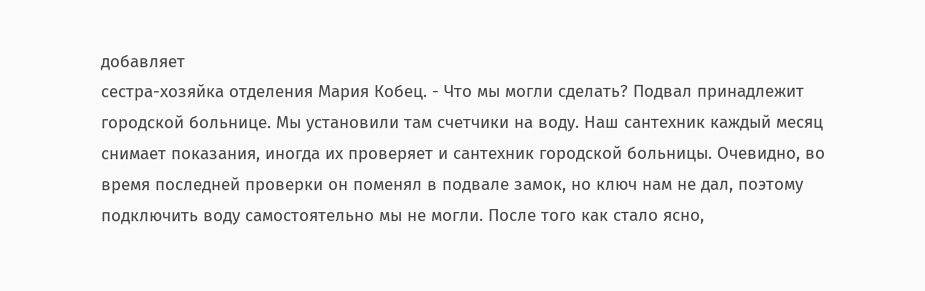добавляет
сестра-хозяйка отделения Мария Кобец. - Что мы могли сделать? Подвал принадлежит городской больнице. Мы установили там счетчики на воду. Наш сантехник каждый месяц снимает показания, иногда их проверяет и сантехник городской больницы. Очевидно, во время последней проверки он поменял в подвале замок, но ключ нам не дал, поэтому подключить воду самостоятельно мы не могли. После того как стало ясно,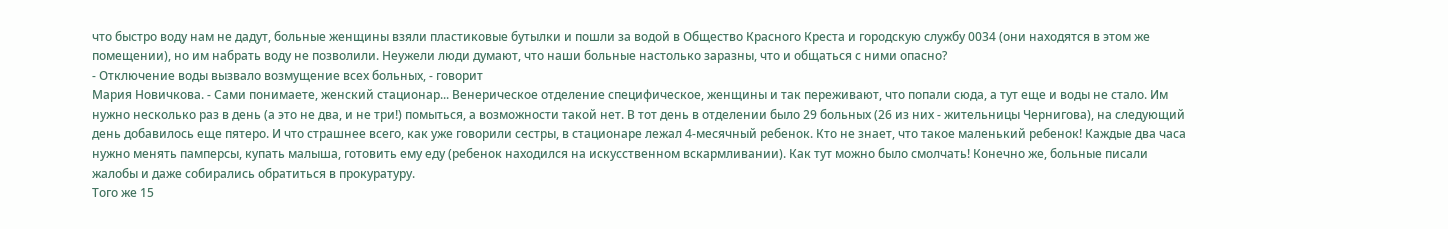что быстро воду нам не дадут, больные женщины взяли пластиковые бутылки и пошли за водой в Общество Красного Креста и городскую службу 0034 (они находятся в этом же помещении), но им набрать воду не позволили. Неужели люди думают, что наши больные настолько заразны, что и общаться с ними опасно?
- Отключение воды вызвало возмущение всех больных, - говорит
Мария Новичкова. - Сами понимаете, женский стационар... Венерическое отделение специфическое, женщины и так переживают, что попали сюда, а тут еще и воды не стало. Им нужно несколько раз в день (а это не два, и не три!) помыться, а возможности такой нет. В тот день в отделении было 29 больных (26 из них - жительницы Чернигова), на следующий день добавилось еще пятеро. И что страшнее всего, как уже говорили сестры, в стационаре лежал 4-месячный ребенок. Кто не знает, что такое маленький ребенок! Каждые два часа нужно менять памперсы, купать малыша, готовить ему еду (ребенок находился на искусственном вскармливании). Как тут можно было смолчать! Конечно же, больные писали жалобы и даже собирались обратиться в прокуратуру.
Того же 15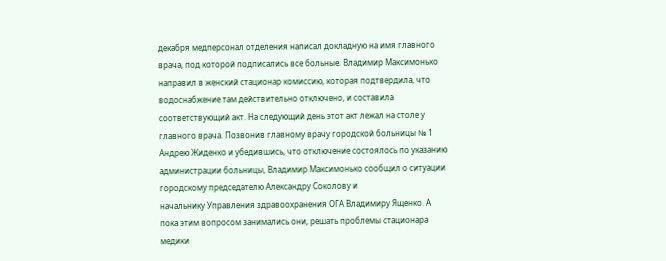декабря медперсонал отделения написал докладную на имя главного врача, под которой подписались все больные. Владимир Максимонько направил в женский стационар комиссию, которая подтвердила, что водоснабжение там действительно отключено, и составила соответствующий акт. На следующий день этот акт лежал на столе у главного врача. Позвонив главному врачу городской больницы № 1 Андрею Жиденко и убедившись, что отключение состоялось по указанию администрации больницы, Владимир Максимонько сообщил о ситуации
городскому председателю Александру Соколову и
начальнику Управления здравоохранения ОГА Владимиру Ященко. А пока этим вопросом занимались они, решать проблемы стационара медики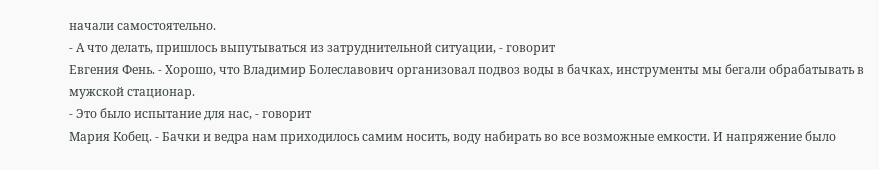начали самостоятельно.
- А что делать, пришлось выпутываться из затруднительной ситуации, - говорит
Евгения Фень. - Хорошо, что Владимир Болеславович организовал подвоз воды в бачках, инструменты мы бегали обрабатывать в мужской стационар.
- Это было испытание для нас, - говорит
Мария Кобец. - Бачки и ведра нам приходилось самим носить, воду набирать во все возможные емкости. И напряжение было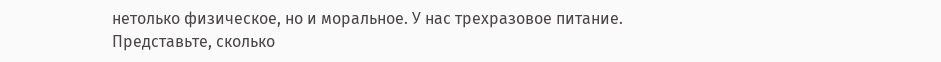нетолько физическое, но и моральное. У нас трехразовое питание. Представьте, сколько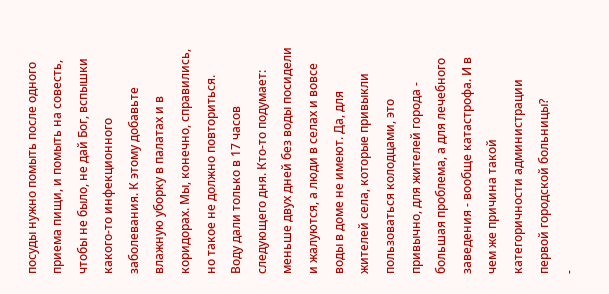посуды нужно помыть после одного приема пищи, и помыть на совесть, чтобы не было, не дай Бог, вспышки какого-то инфекционного заболевания. К этому добавьте влажную уборку в палатах и в коридорах. Мы, конечно, справились, но такое не должно повториться.
Воду дали только в 17 часов следующего дня. Кто-то подумает: меньше двух дней без воды посидели и жалуются, а люди в селах и вовсе воды в доме не имеют. Да, для жителей села, которые привыкли пользоваться колодцами, это привычно, для жителей города - большая проблема, а для лечебного заведения - вообще катастрофа. И в чем же причина такой категоричности администрации первой городской больницы?
-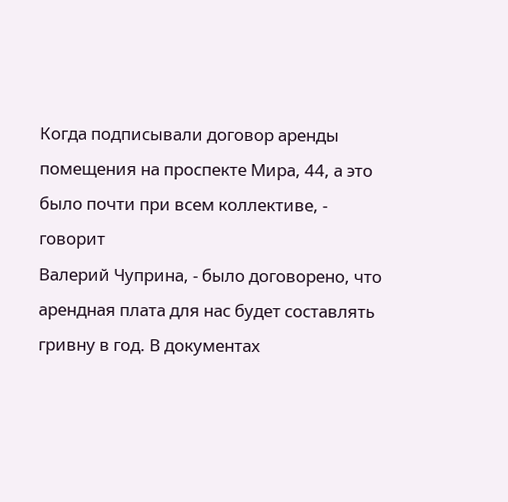Когда подписывали договор аренды помещения на проспекте Мира, 44, а это было почти при всем коллективе, - говорит
Валерий Чуприна, - было договорено, что арендная плата для нас будет составлять гривну в год. В документах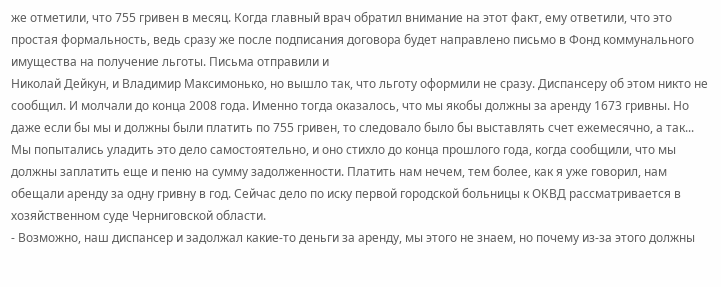же отметили, что 755 гривен в месяц. Когда главный врач обратил внимание на этот факт, ему ответили, что это простая формальность, ведь сразу же после подписания договора будет направлено письмо в Фонд коммунального имущества на получение льготы. Письма отправили и
Николай Дейкун, и Владимир Максимонько, но вышло так, что льготу оформили не сразу. Диспансеру об этом никто не сообщил. И молчали до конца 2008 года. Именно тогда оказалось, что мы якобы должны за аренду 1673 гривны. Но даже если бы мы и должны были платить по 755 гривен, то следовало было бы выставлять счет ежемесячно, а так... Мы попытались уладить это дело самостоятельно, и оно стихло до конца прошлого года, когда сообщили, что мы должны заплатить еще и пеню на сумму задолженности. Платить нам нечем, тем более, как я уже говорил, нам обещали аренду за одну гривну в год. Сейчас дело по иску первой городской больницы к ОКВД рассматривается в хозяйственном суде Черниговской области.
- Возможно, наш диспансер и задолжал какие-то деньги за аренду, мы этого не знаем, но почему из-за этого должны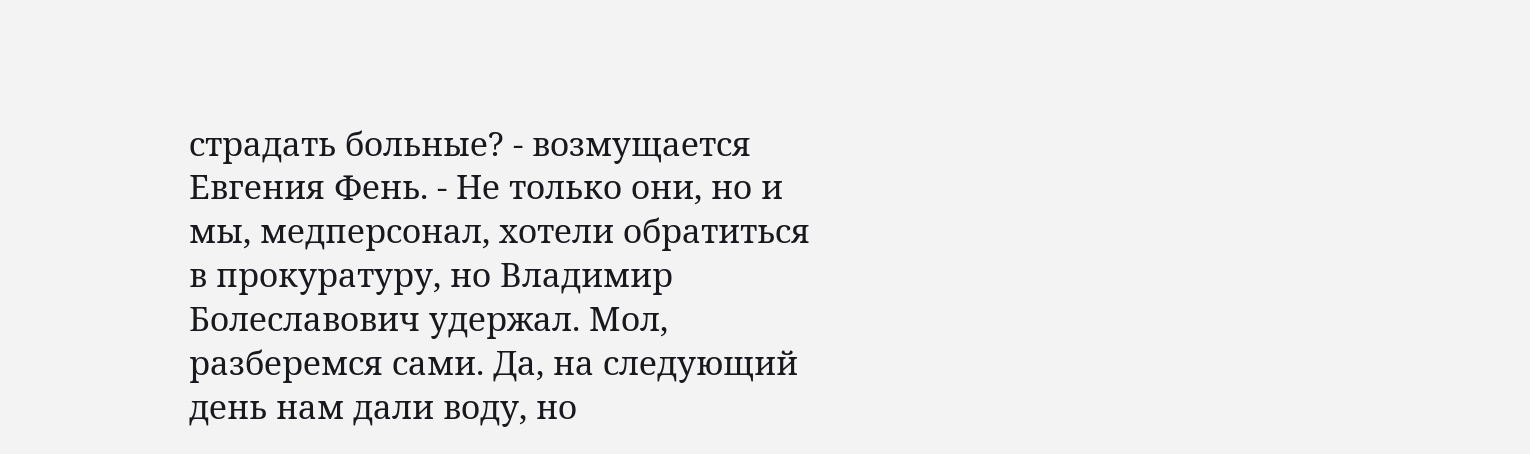страдать больные? - возмущается
Евгения Фень. - Не только они, но и мы, медперсонал, хотели обратиться в прокуратуру, но Владимир Болеславович удержал. Мол, разберемся сами. Да, на следующий день нам дали воду, но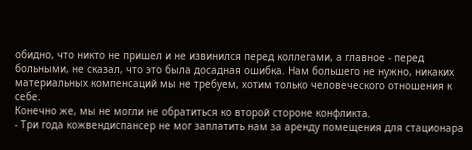обидно, что никто не пришел и не извинился перед коллегами, а главное - перед больными, не сказал, что это была досадная ошибка. Нам большего не нужно, никаких материальных компенсаций мы не требуем, хотим только человеческого отношения к себе.
Конечно же, мы не могли не обратиться ко второй стороне конфликта.
- Три года кожвендиспансер не мог заплатить нам за аренду помещения для стационара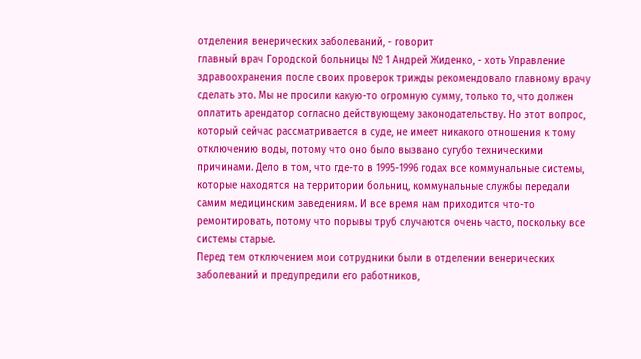отделения венерических заболеваний, - говорит
главный врач Городской больницы № 1 Андрей Жиденко, - хоть Управление здравоохранения после своих проверок трижды рекомендовало главному врачу сделать это. Мы не просили какую-то огромную сумму, только то, что должен оплатить арендатор согласно действующему законодательству. Но этот вопрос, который сейчас рассматривается в суде, не имеет никакого отношения к тому отключению воды, потому что оно было вызвано сугубо техническими причинами. Дело в том, что где-то в 1995-1996 годах все коммунальные системы, которые находятся на территории больниц, коммунальные службы передали самим медицинским заведениям. И все время нам приходится что-то ремонтировать, потому что порывы труб случаются очень часто, поскольку все системы старые.
Перед тем отключением мои сотрудники были в отделении венерических заболеваний и предупредили его работников,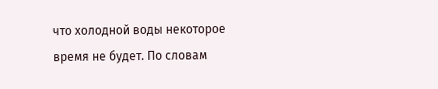что холодной воды некоторое время не будет. По словам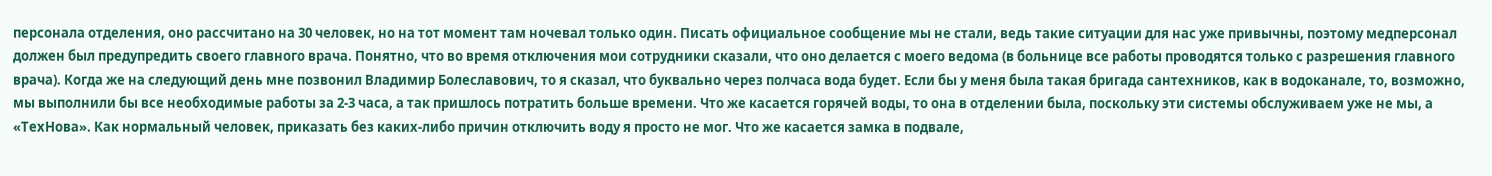персонала отделения, оно рассчитано на 30 человек, но на тот момент там ночевал только один. Писать официальное сообщение мы не стали, ведь такие ситуации для нас уже привычны, поэтому медперсонал должен был предупредить своего главного врача. Понятно, что во время отключения мои сотрудники сказали, что оно делается с моего ведома (в больнице все работы проводятся только с разрешения главного врача). Когда же на следующий день мне позвонил Владимир Болеславович, то я сказал, что буквально через полчаса вода будет. Если бы у меня была такая бригада сантехников, как в водоканале, то, возможно, мы выполнили бы все необходимые работы за 2-3 часа, а так пришлось потратить больше времени. Что же касается горячей воды, то она в отделении была, поскольку эти системы обслуживаем уже не мы, а «ТехНова». Как нормальный человек, приказать без каких-либо причин отключить воду я просто не мог. Что же касается замка в подвале,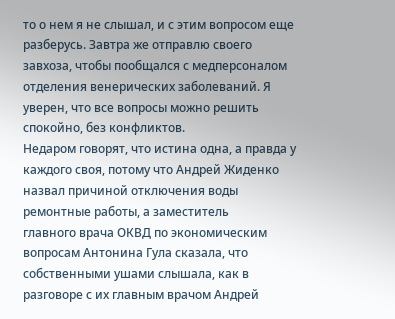то о нем я не слышал, и с этим вопросом еще разберусь. Завтра же отправлю своего завхоза, чтобы пообщался с медперсоналом отделения венерических заболеваний. Я уверен, что все вопросы можно решить спокойно, без конфликтов.
Недаром говорят, что истина одна, а правда у каждого своя, потому что Андрей Жиденко назвал причиной отключения воды ремонтные работы, а заместитель
главного врача ОКВД по экономическим вопросам Антонина Гула сказала, что собственными ушами слышала, как в разговоре с их главным врачом Андрей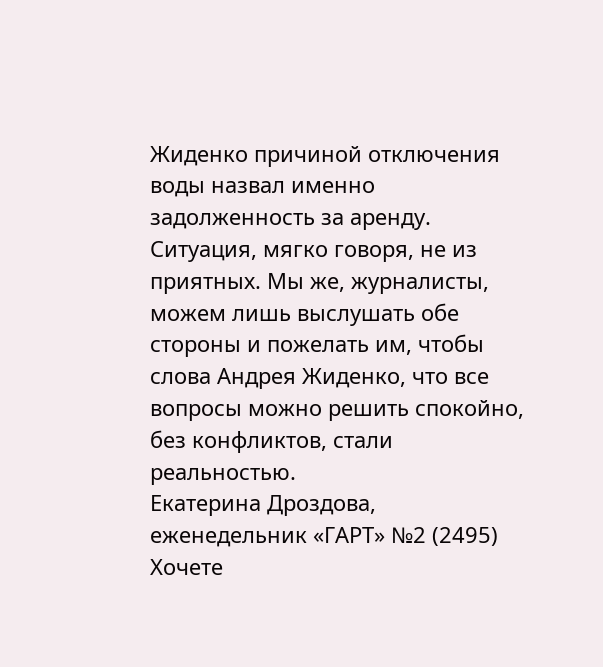Жиденко причиной отключения воды назвал именно задолженность за аренду.
Ситуация, мягко говоря, не из приятных. Мы же, журналисты, можем лишь выслушать обе стороны и пожелать им, чтобы слова Андрея Жиденко, что все вопросы можно решить спокойно, без конфликтов, стали реальностью.
Екатерина Дроздова, еженедельник «ГАРТ» №2 (2495)
Хочете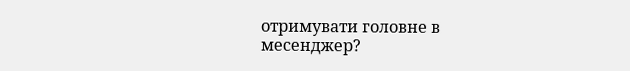отримувати головне в месенджер?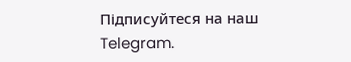Підписуйтеся на наш
Telegram.